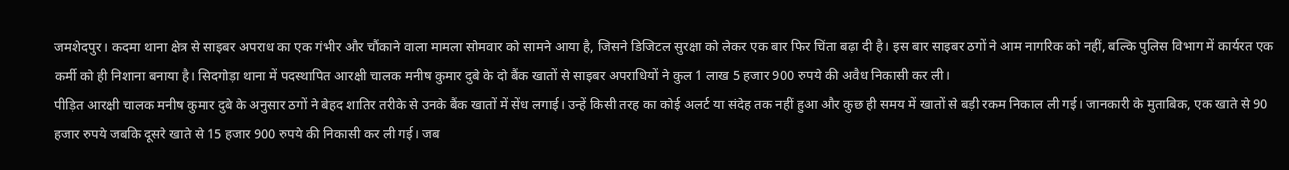जमशेदपुर। कदमा थाना क्षेत्र से साइबर अपराध का एक गंभीर और चौंकाने वाला मामला सोमवार को सामने आया है, जिसने डिजिटल सुरक्षा को लेकर एक बार फिर चिंता बढ़ा दी है। इस बार साइबर ठगों ने आम नागरिक को नहीं, बल्कि पुलिस विभाग में कार्यरत एक कर्मी को ही निशाना बनाया है। सिदगोड़ा थाना में पदस्थापित आरक्षी चालक मनीष कुमार दुबे के दो बैंक खातों से साइबर अपराधियों ने कुल 1 लाख 5 हजार 900 रुपये की अवैध निकासी कर ली।
पीड़ित आरक्षी चालक मनीष कुमार दुबे के अनुसार ठगों ने बेहद शातिर तरीके से उनके बैंक खातों में सेंध लगाई। उन्हें किसी तरह का कोई अलर्ट या संदेह तक नहीं हुआ और कुछ ही समय में खातों से बड़ी रकम निकाल ली गई। जानकारी के मुताबिक, एक खाते से 90 हजार रुपये जबकि दूसरे खाते से 15 हजार 900 रुपये की निकासी कर ली गई। जब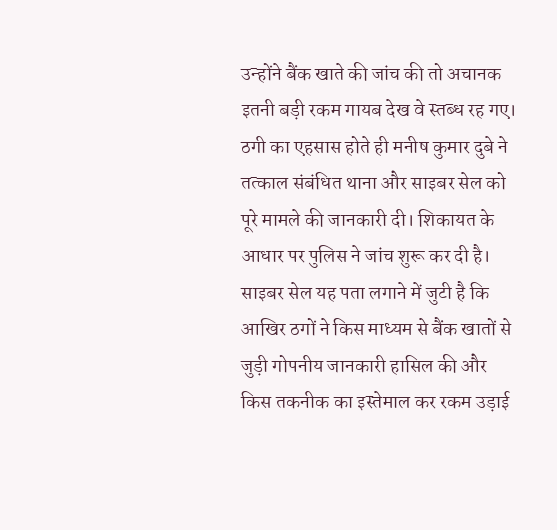उन्होंने बैंक खाते की जांच की तो अचानक इतनी बड़ी रकम गायब देख वे स्तब्ध रह गए।
ठगी का एहसास होते ही मनीष कुमार दुबे ने तत्काल संबंधित थाना और साइबर सेल को पूरे मामले की जानकारी दी। शिकायत के आधार पर पुलिस ने जांच शुरू कर दी है। साइबर सेल यह पता लगाने में जुटी है कि आखिर ठगों ने किस माध्यम से बैंक खातों से जुड़ी गोपनीय जानकारी हासिल की और किस तकनीक का इस्तेमाल कर रकम उड़ाई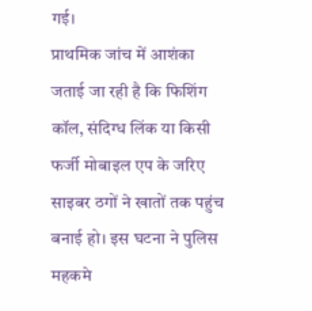गई।
प्राथमिक जांच में आशंका जताई जा रही है कि फिशिंग कॉल, संदिग्ध लिंक या किसी फर्जी मोबाइल एप के जरिए साइबर ठगों ने खातों तक पहुंच बनाई हो। इस घटना ने पुलिस महकमे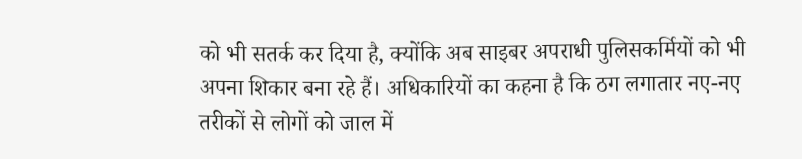को भी सतर्क कर दिया है, क्योंकि अब साइबर अपराधी पुलिसकर्मियों को भी अपना शिकार बना रहे हैं। अधिकारियों का कहना है कि ठग लगातार नए-नए तरीकों से लोगों को जाल में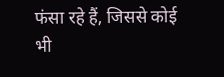फंसा रहे हैं, जिससे कोई भी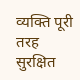व्यक्ति पूरी तरह सुरक्षित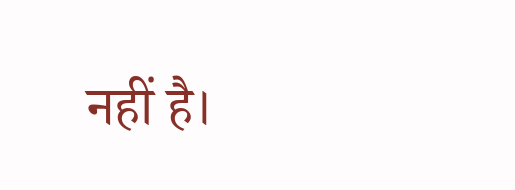नहीं है।